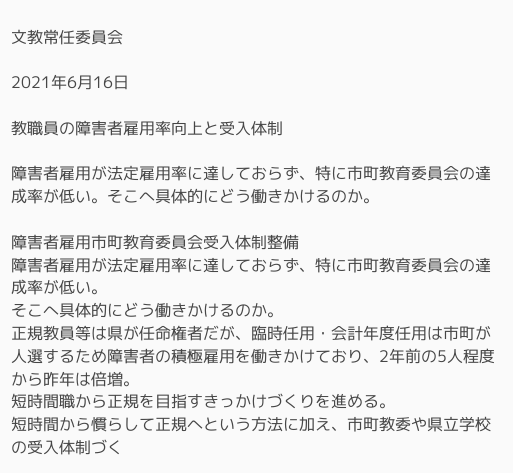文教常任委員会

2021年6月16日

教職員の障害者雇用率向上と受入体制

障害者雇用が法定雇用率に達しておらず、特に市町教育委員会の達成率が低い。そこへ具体的にどう働きかけるのか。

障害者雇用市町教育委員会受入体制整備
障害者雇用が法定雇用率に達しておらず、特に市町教育委員会の達成率が低い。
そこへ具体的にどう働きかけるのか。
正規教員等は県が任命権者だが、臨時任用・会計年度任用は市町が人選するため障害者の積極雇用を働きかけており、2年前の5人程度から昨年は倍増。
短時間職から正規を目指すきっかけづくりを進める。
短時間から慣らして正規へという方法に加え、市町教委や県立学校の受入体制づく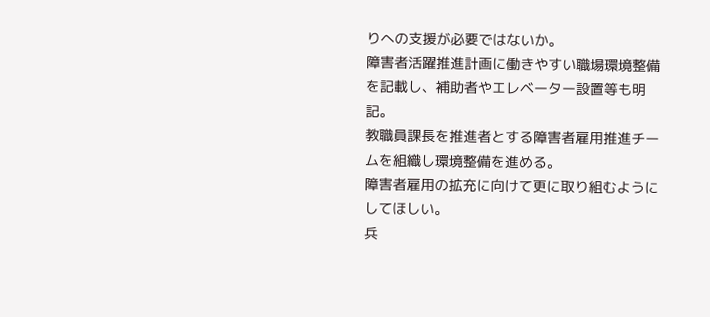りへの支援が必要ではないか。
障害者活躍推進計画に働きやすい職場環境整備を記載し、補助者やエレベーター設置等も明記。
教職員課長を推進者とする障害者雇用推進チームを組織し環境整備を進める。
障害者雇用の拡充に向けて更に取り組むようにしてほしい。
兵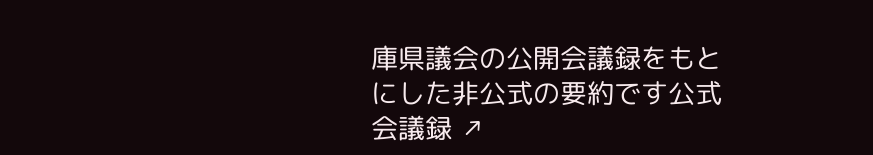庫県議会の公開会議録をもとにした非公式の要約です公式会議録 ↗